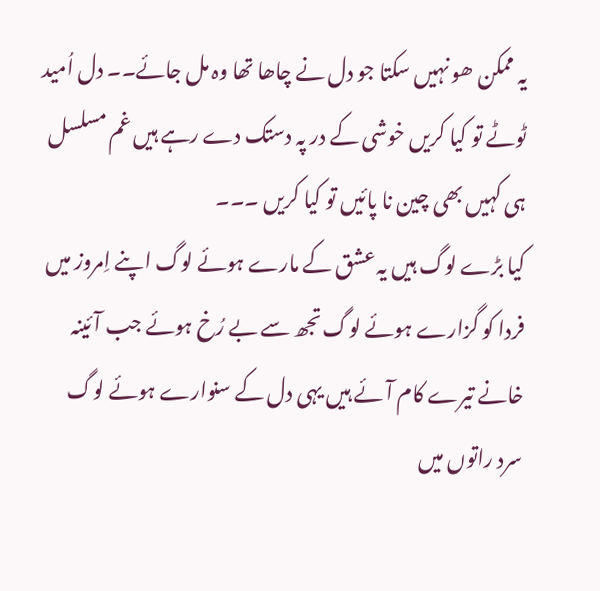یہ ممکن ھو نہیں سکتا جو دل نے چاھا تھا وہ مل جائے۔۔ دل اُمید ٹوٹے تو کیا کریں خوشی کے در پہ دستک دے رہے ہیں غم مسلسل ہی کہیں بھی چین نا پائیں تو کیا کریں ۔۔۔
کیا بڑے لوگ ہیں یہ عشق کے مارے ہوئے لوگ اپنے اِمروز میں فردا کو گزارے ہوئے لوگ تجھ سے بے رُخ ہوئے جب آئینہ خانے تیرے کام آئے ہیں یہی دل کے سنوارے ہوئے لوگ
سرد راتوں میں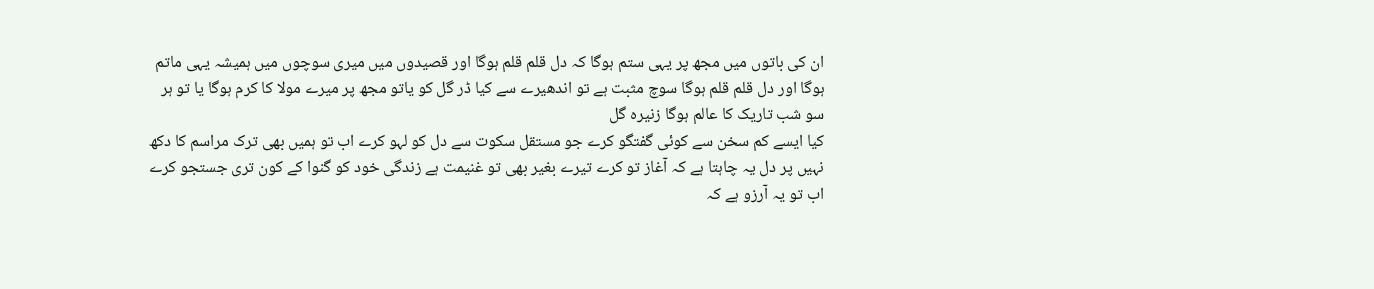ان کی باتوں میں مجھ پر یہی ستم ہوگا کہ دل قلم قلم ہوگا اور قصیدوں میں میری سوچوں میں ہمیشہ یہی ماتم ہوگا اور دل قلم قلم ہوگا سوچ مثبت ہے تو اندھیرے سے کیا ڈر گل کو یاتو مجھ پر میرے مولا کا کرم ہوگا یا تو ہر سو شب تاریک کا عالم ہوگا زنیرہ گل
کیا ایسے کم سخن سے کوئی گفتگو کرے جو مستقل سکوت سے دل کو لہو کرے اب تو ہمیں بھی ترک مراسم کا دکھ نہیں پر دل یہ چاہتا ہے کہ آغاز تو کرے تیرے بغیر بھی تو غنیمت ہے زندگی خود کو گنوا کے کون تری جستجو کرے اب تو یہ آرزو ہے کہ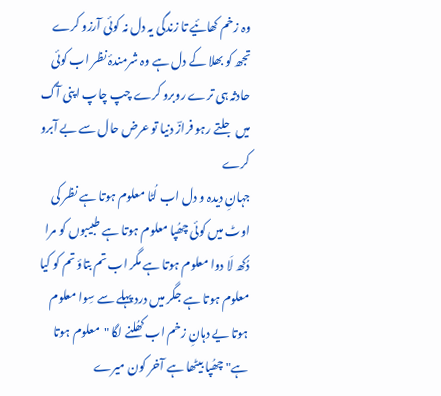وہ زخم کھائیے تا زندگی یہ دل نہ کوئی آرزو کرے تجھ کو بھلا کے دل ہے وہ شرمندۂ نظر اب کوئی حادثہ ہی ترے روبرو کرے چپ چاپ اپنی آگ میں جلتے رہو فرازؔ دنیا تو عرض حال سے بے آبرو کرے
جہانِ دیدہ و دل اب لُٹا معلوم ہوتا ہے نظر کی اوٹ میں کوئی چھُپا معلوم ہوتا ہے طبیبوں کو مرا دُکھ لَا دوا معلوم ہوتا ہے مگر اب تم بتاؤ تم کو کیا معلوم ہوتا ہے جگر میں درد پہلے سے سِوا معلوم ہوتا یے دہانِ زخم اب کھُلنے لگا "معلوم ہوتا ہے" چھُپا بیٹھا ہے آخر کون میرے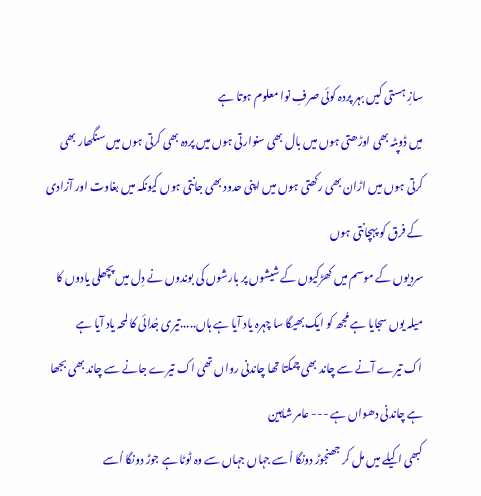سازِ ہستی کیں بہر پردہ کوئی صرفِ نوا معلوم ہوتا ہے
میں ڈوپٹہ بھی اوڑھتی ہوں میں بال بھی سنوارتی ہوں میں پردہ بھی کرتی ہوں میں سنگھار بھی کرتی ہوں میں اڑان بھی رکھتی ہوں میں اپنی حدود بھی جانتی ہوں کیونکہ میں بغاوت اور آزادی کے فرق کو پہچانتی ہوں
سردیوں کے موسم میں کھڑکیوں کے شیشوں پر بارشوں کی بوندوں نے دِل میں پچھلی یادوں کا میلہ یوں سجایا ہے مُجھ کو ایک بھیگا سا چہرہ یاد آیا ہے ہاں.....تیری جُدائی کا لمحہ یاد آیا ہے
اک تیرے آنے سے چاند بھی چمکتا تھا چاندنی رواں تھی اک تیرے جانے سے چاند بھی بجھا ہے چاندنی دھواں ہے --- عامر شاہین
کبھی اکیلے میں مل کر جھنجوڑ دونگا اُسے جہاں جہاں سے وہ ٹوٹا ہے جوڑ دونگا اُسے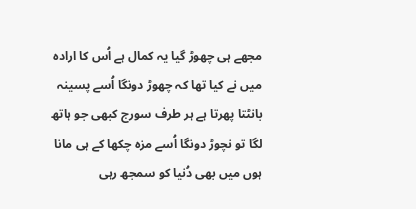مجھے ہی چھوڑ گیا یہ کمال ہے اُس کا ارادہ میں نے کیا تھا کہ چھوڑ دونگا اُسے پسینہ بانٹتا پھرتا ہے ہر طرف سورج کبھی جو ہاتھ لگا تو نچوڑ دونگا اُسے مزہ چکھا کے ہی مانا ہوں میں بھی دُنیا کو سمجھ رہی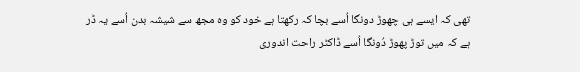تھی کہ ایسے ہی چھوڑ دونگا اُسے بچا کہ رکھتا ہے خود کو وہ مجھ سے شیشہ بدن اُسے یہ ڈر ہے کہ میں توڑ پھوڑ دُونگا اُسے ڈاکٹر راحت اندوری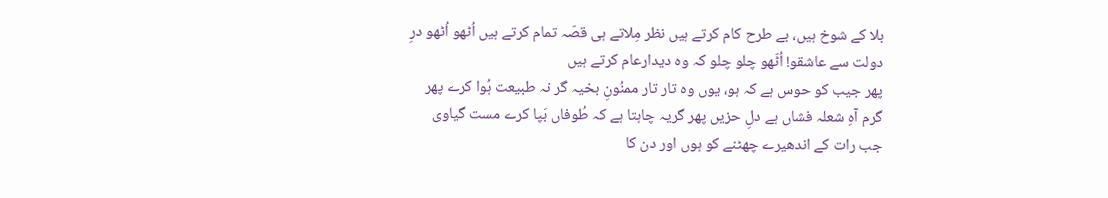بلا کے شوخ ہیں، بے طرح کام کرتے ہیں نظر مِلاتے ہی قصّہ تمام کرتے ہیں اُٹھو اُٹھو درِ دولت سے عاشقو! اُٹّھو چلو چلو کہ وہ دیدارعام کرتے ہیں
پھر جیب کو حوس ہے کہ ہو، یوں وہ تار تار ممنُونِ بخیہ گر نہ طبیعت ہُوا کرے پھر گرم آہِ شعلہ فشاں ہے دلِ حزیں پھر گریہ چاہتا ہے کہ طُوفاں بَپا کرے مست گیاوی
جب رات کے اندھیرے چھٹنے کو ہوں اور دن کا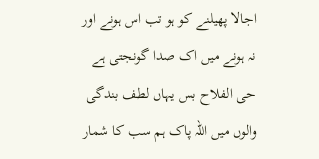اجالا پھیلنے کو ہو تب اس ہونے اور نہ ہونے میں اک صدا گونجتی ہے حی الفلاح بس یہاں لطف بندگی والوں میں اللہ پاک ہم سب کا شمار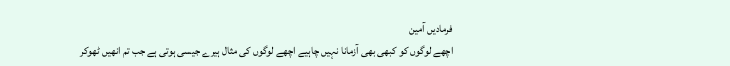فرمادیں آمین
اچھے لوگوں کو کبھی بھی آزمانا نہیں چاہیے اچھے لوگوں کی مثال ہیرے جیسی ہوتی ہے جب تم انھیں ٹھوکر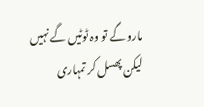مارو گے تو وہ ٹوٹیں گے نہیں لیکن پھسل کر تمہاری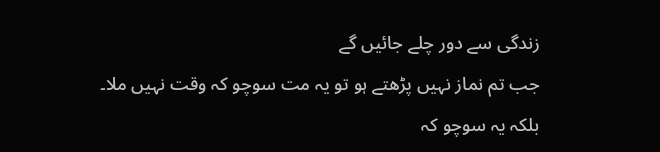زندگی سے دور چلے جائیں گے
جب تم نماز نہیں پڑھتے ہو تو یہ مت سوچو کہ وقت نہیں ملا۔ بلکہ یہ سوچو کہ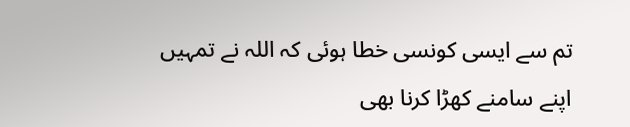تم سے ایسی کونسی خطا ہوئی کہ اللہ نے تمہیں اپنے سامنے کھڑا کرنا بھی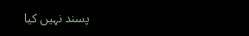پسند نہیں کیا